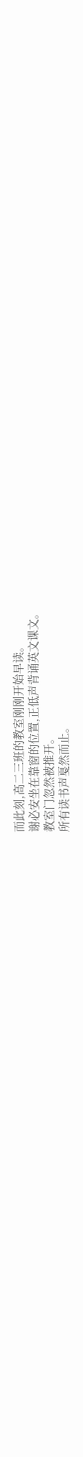而此刻,高二三班的教室刚刚开始早读。
谢必安坐在靠窗的位置,正低声背诵英文课文。
教室门忽然被推开。
所有读书声戛然而止。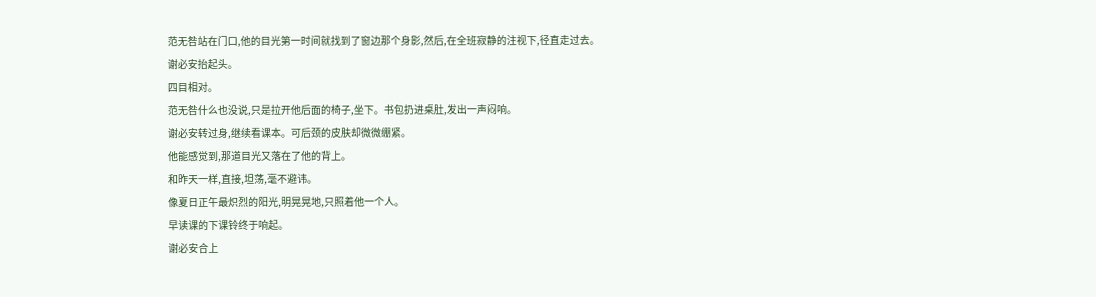范无咎站在门口,他的目光第一时间就找到了窗边那个身影,然后,在全班寂静的注视下,径直走过去。
谢必安抬起头。
四目相对。
范无咎什么也没说,只是拉开他后面的椅子,坐下。书包扔进桌肚,发出一声闷响。
谢必安转过身,继续看课本。可后颈的皮肤却微微绷紧。
他能感觉到,那道目光又落在了他的背上。
和昨天一样,直接,坦荡,毫不避讳。
像夏日正午最炽烈的阳光,明晃晃地,只照着他一个人。
早读课的下课铃终于响起。
谢必安合上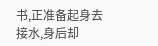书,正准备起身去接水,身后却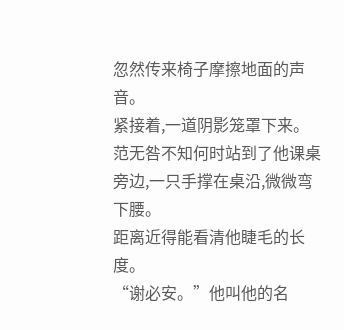忽然传来椅子摩擦地面的声音。
紧接着,一道阴影笼罩下来。
范无咎不知何时站到了他课桌旁边,一只手撑在桌沿,微微弯下腰。
距离近得能看清他睫毛的长度。
“谢必安。”他叫他的名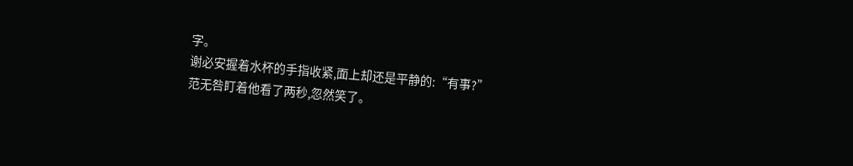字。
谢必安握着水杯的手指收紧,面上却还是平静的:“有事?”
范无咎盯着他看了两秒,忽然笑了。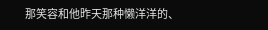那笑容和他昨天那种懒洋洋的、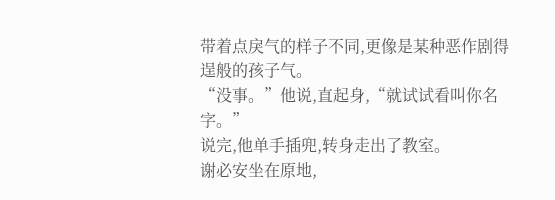带着点戾气的样子不同,更像是某种恶作剧得逞般的孩子气。
“没事。”他说,直起身,“就试试看叫你名字。”
说完,他单手插兜,转身走出了教室。
谢必安坐在原地,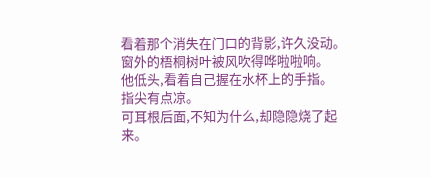看着那个消失在门口的背影,许久没动。
窗外的梧桐树叶被风吹得哗啦啦响。
他低头,看着自己握在水杯上的手指。
指尖有点凉。
可耳根后面,不知为什么,却隐隐烧了起来。